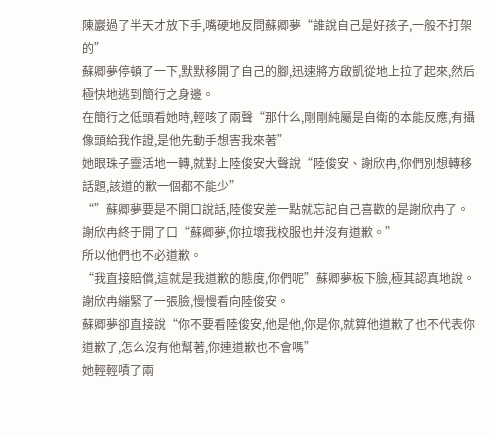陳巖過了半天才放下手,嘴硬地反問蘇卿夢“誰說自己是好孩子,一般不打架的”
蘇卿夢停頓了一下,默默移開了自己的腳,迅速將方啟凱從地上拉了起來,然后極快地逃到簡行之身邊。
在簡行之低頭看她時,輕咳了兩聲“那什么,剛剛純屬是自衛的本能反應,有攝像頭給我作證,是他先動手想害我來著”
她眼珠子靈活地一轉,就對上陸俊安大聲說“陸俊安、謝欣冉,你們別想轉移話題,該道的歉一個都不能少”
“”蘇卿夢要是不開口說話,陸俊安差一點就忘記自己喜歡的是謝欣冉了。
謝欣冉終于開了口“蘇卿夢,你拉壞我校服也并沒有道歉。”
所以他們也不必道歉。
“我直接賠償,這就是我道歉的態度,你們呢”蘇卿夢板下臉,極其認真地說。
謝欣冉繃緊了一張臉,慢慢看向陸俊安。
蘇卿夢卻直接說“你不要看陸俊安,他是他,你是你,就算他道歉了也不代表你道歉了,怎么沒有他幫著,你連道歉也不會嗎”
她輕輕嘖了兩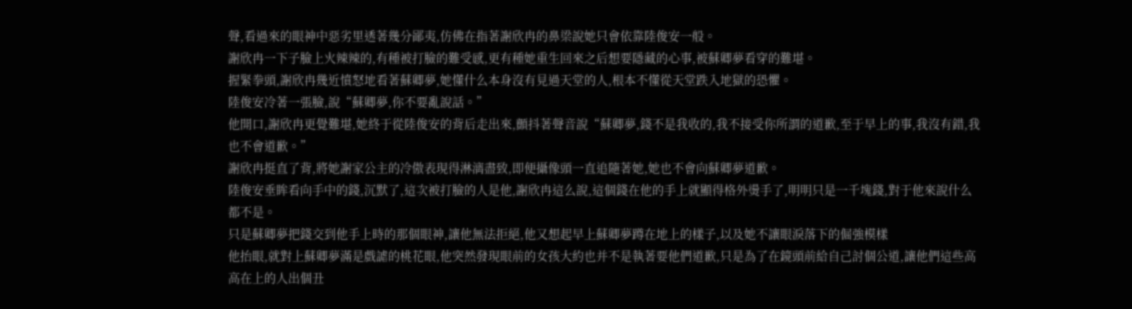聲,看過來的眼神中惡劣里透著幾分鄙夷,仿佛在指著謝欣冉的鼻梁說她只會依靠陸俊安一般。
謝欣冉一下子臉上火辣辣的,有種被打臉的難受感,更有種她重生回來之后想要隱藏的心事,被蘇卿夢看穿的難堪。
握緊拳頭,謝欣冉幾近憤怒地看著蘇卿夢,她懂什么本身沒有見過天堂的人,根本不懂從天堂跌入地獄的恐懼。
陸俊安冷著一張臉,說“蘇卿夢,你不要亂說話。”
他開口,謝欣冉更覺難堪,她終于從陸俊安的背后走出來,顫抖著聲音說“蘇卿夢,錢不是我收的,我不接受你所謂的道歉,至于早上的事,我沒有錯,我也不會道歉。”
謝欣冉挺直了背,將她謝家公主的冷傲表現得淋漓盡致,即便攝像頭一直追隨著她,她也不會向蘇卿夢道歉。
陸俊安垂眸看向手中的錢,沉默了,這次被打臉的人是他,謝欣冉這么說,這個錢在他的手上就顯得格外燙手了,明明只是一千塊錢,對于他來說什么都不是。
只是蘇卿夢把錢交到他手上時的那個眼神,讓他無法拒絕,他又想起早上蘇卿夢蹲在地上的樣子,以及她不讓眼淚落下的倔強模樣
他抬眼,就對上蘇卿夢滿是戲謔的桃花眼,他突然發現眼前的女孩大約也并不是執著要他們道歉,只是為了在鏡頭前給自己討個公道,讓他們這些高高在上的人出個丑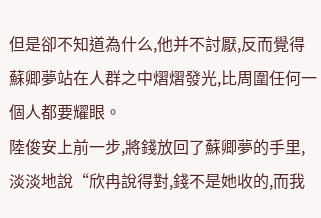但是卻不知道為什么,他并不討厭,反而覺得蘇卿夢站在人群之中熠熠發光,比周圍任何一個人都要耀眼。
陸俊安上前一步,將錢放回了蘇卿夢的手里,淡淡地說“欣冉說得對,錢不是她收的,而我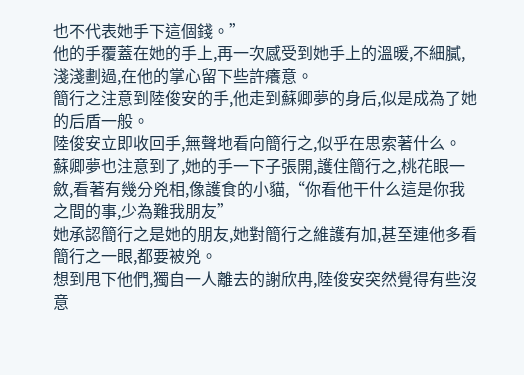也不代表她手下這個錢。”
他的手覆蓋在她的手上,再一次感受到她手上的溫暖,不細膩,淺淺劃過,在他的掌心留下些許癢意。
簡行之注意到陸俊安的手,他走到蘇卿夢的身后,似是成為了她的后盾一般。
陸俊安立即收回手,無聲地看向簡行之,似乎在思索著什么。
蘇卿夢也注意到了,她的手一下子張開,護住簡行之,桃花眼一斂,看著有幾分兇相,像護食的小貓,“你看他干什么這是你我之間的事,少為難我朋友”
她承認簡行之是她的朋友,她對簡行之維護有加,甚至連他多看簡行之一眼,都要被兇。
想到甩下他們,獨自一人離去的謝欣冉,陸俊安突然覺得有些沒意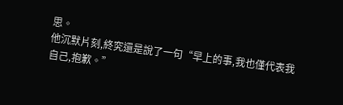思。
他沉默片刻,終究還是說了一句“早上的事,我也僅代表我自己,抱歉。”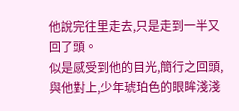他說完往里走去,只是走到一半又回了頭。
似是感受到他的目光,簡行之回頭,與他對上,少年琥珀色的眼眸淺淺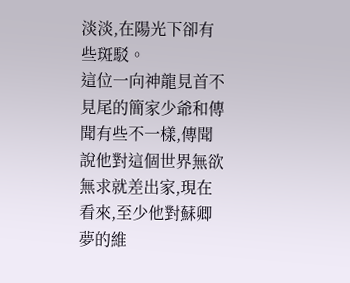淡淡,在陽光下卻有些斑駁。
這位一向神龍見首不見尾的簡家少爺和傳聞有些不一樣,傳聞說他對這個世界無欲無求就差出家,現在看來,至少他對蘇卿夢的維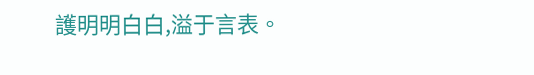護明明白白,溢于言表。